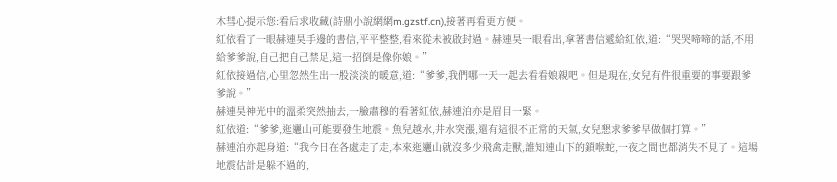木彗心提示您:看后求收藏(詩鼎小說網網m.gzstf.cn),接著再看更方便。
紅依看了一眼赫連昊手邊的書信,平平整整,看來從未被啟封過。赫連昊一眼看出,拿著書信遞給紅依,道:“哭哭啼啼的話,不用給爹爹說,自己把自己禁足,這一招倒是像你娘。”
紅依接過信,心里忽然生出一股淡淡的暖意,道:“爹爹,我們哪一天一起去看看娘親吧。但是現在,女兒有件很重要的事要跟爹爹說。”
赫連昊神光中的溫柔突然抽去,一臉肅穆的看著紅依,赫連泊亦是眉目一緊。
紅依道:“爹爹,迤邐山可能要發生地震。魚兒越水,井水突漲,還有這很不正常的天氣,女兒懇求爹爹早做個打算。”
赫連泊亦起身道:“我今日在各處走了走,本來迤邐山就沒多少飛禽走獸,誰知連山下的鎖喉蛇,一夜之間也都消失不見了。這場地震估計是躲不過的,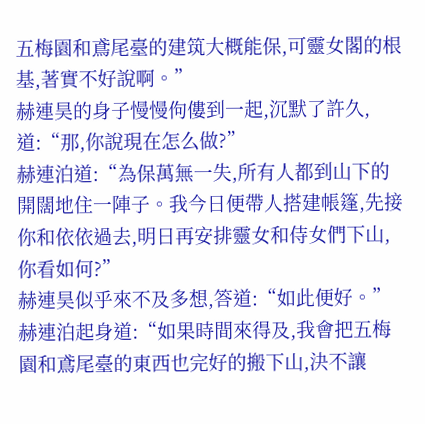五梅園和鳶尾臺的建筑大概能保,可靈女閣的根基,著實不好說啊。”
赫連昊的身子慢慢佝僂到一起,沉默了許久,道:“那,你說現在怎么做?”
赫連泊道:“為保萬無一失,所有人都到山下的開闊地住一陣子。我今日便帶人搭建帳篷,先接你和依依過去,明日再安排靈女和侍女們下山,你看如何?”
赫連昊似乎來不及多想,答道:“如此便好。”
赫連泊起身道:“如果時間來得及,我會把五梅園和鳶尾臺的東西也完好的搬下山,決不讓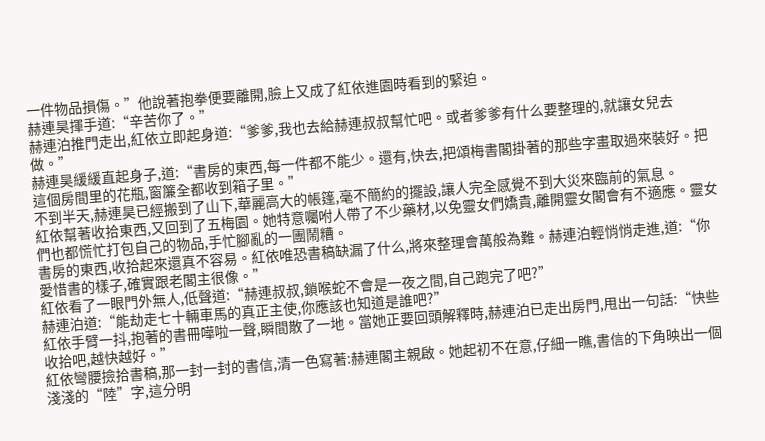一件物品損傷。”他說著抱拳便要離開,臉上又成了紅依進園時看到的緊迫。
赫連昊揮手道:“辛苦你了。”
赫連泊推門走出,紅依立即起身道:“爹爹,我也去給赫連叔叔幫忙吧。或者爹爹有什么要整理的,就讓女兒去做。”
赫連昊緩緩直起身子,道:“書房的東西,每一件都不能少。還有,快去,把頌梅書閣掛著的那些字畫取過來裝好。把這個房間里的花瓶,窗簾全都收到箱子里。”
不到半天,赫連昊已經搬到了山下,華麗高大的帳篷,毫不簡約的擺設,讓人完全感覺不到大災來臨前的氣息。
紅依幫著收拾東西,又回到了五梅園。她特意囑咐人帶了不少藥材,以免靈女們嬌貴,離開靈女閣會有不適應。靈女們也都慌忙打包自己的物品,手忙腳亂的一團鬧糟。
書房的東西,收拾起來還真不容易。紅依唯恐書稿缺漏了什么,將來整理會萬般為難。赫連泊輕悄悄走進,道:“你愛惜書的樣子,確實跟老閣主很像。”
紅依看了一眼門外無人,低聲道:“赫連叔叔,鎖喉蛇不會是一夜之間,自己跑完了吧?”
赫連泊道:“能劫走七十輛車馬的真正主使,你應該也知道是誰吧?”
紅依手臂一抖,抱著的書冊嘩啦一聲,瞬間散了一地。當她正要回頭解釋時,赫連泊已走出房門,甩出一句話:“快些收拾吧,越快越好。”
紅依彎腰撿拾書稿,那一封一封的書信,清一色寫著:赫連閣主親啟。她起初不在意,仔細一瞧,書信的下角映出一個淺淺的“陸”字,這分明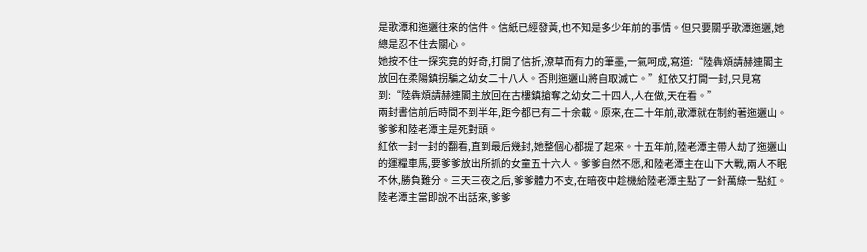是歌潭和迤邐往來的信件。信紙已經發黃,也不知是多少年前的事情。但只要關乎歌潭迤邐,她總是忍不住去關心。
她按不住一探究竟的好奇,打開了信折,潦草而有力的筆墨,一氣呵成,寫道:“陸犇煩請赫連閣主放回在柔陽鎮拐騙之幼女二十八人。否則迤邐山將自取滅亡。”紅依又打開一封,只見寫到:“陸犇煩請赫連閣主放回在古樓鎮搶奪之幼女二十四人,人在做,天在看。”
兩封書信前后時間不到半年,距今都已有二十余載。原來,在二十年前,歌潭就在制約著迤邐山。爹爹和陸老潭主是死對頭。
紅依一封一封的翻看,直到最后幾封,她整個心都提了起來。十五年前,陸老潭主帶人劫了迤邐山的運糧車馬,要爹爹放出所抓的女童五十六人。爹爹自然不愿,和陸老潭主在山下大戰,兩人不眠不休,勝負難分。三天三夜之后,爹爹體力不支,在暗夜中趁機給陸老潭主點了一針萬綠一點紅。
陸老潭主當即說不出話來,爹爹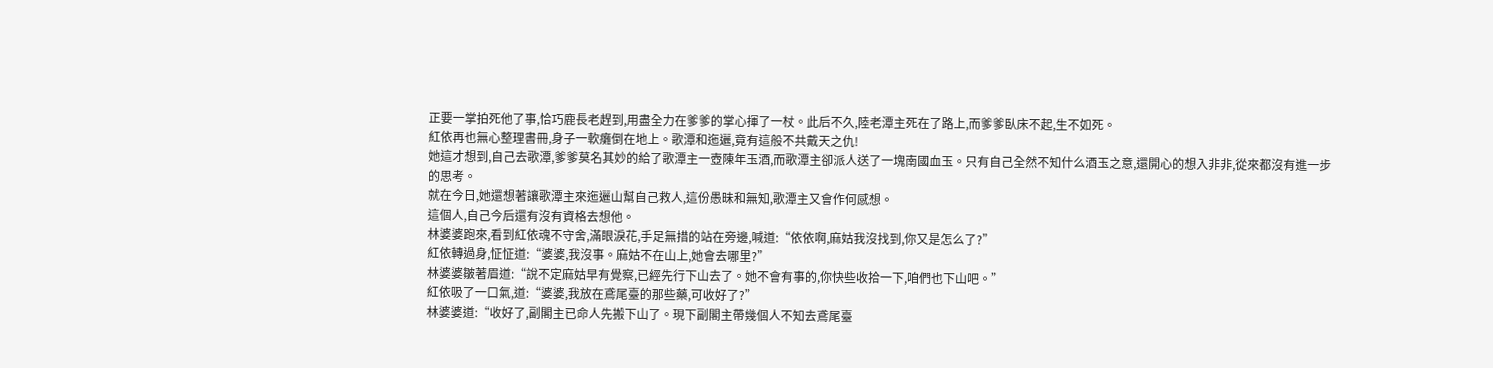正要一掌拍死他了事,恰巧鹿長老趕到,用盡全力在爹爹的掌心揮了一杖。此后不久,陸老潭主死在了路上,而爹爹臥床不起,生不如死。
紅依再也無心整理書冊,身子一軟癱倒在地上。歌潭和迤邐,竟有這般不共戴天之仇!
她這才想到,自己去歌潭,爹爹莫名其妙的給了歌潭主一壺陳年玉酒,而歌潭主卻派人送了一塊南國血玉。只有自己全然不知什么酒玉之意,還開心的想入非非,從來都沒有進一步的思考。
就在今日,她還想著讓歌潭主來迤邐山幫自己救人,這份愚昧和無知,歌潭主又會作何感想。
這個人,自己今后還有沒有資格去想他。
林婆婆跑來,看到紅依魂不守舍,滿眼淚花,手足無措的站在旁邊,喊道:“依依啊,麻姑我沒找到,你又是怎么了?”
紅依轉過身,怔怔道:“婆婆,我沒事。麻姑不在山上,她會去哪里?”
林婆婆皺著眉道:“說不定麻姑早有覺察,已經先行下山去了。她不會有事的,你快些收拾一下,咱們也下山吧。”
紅依吸了一口氣,道:“婆婆,我放在鳶尾臺的那些藥,可收好了?”
林婆婆道:“收好了,副閣主已命人先搬下山了。現下副閣主帶幾個人不知去鳶尾臺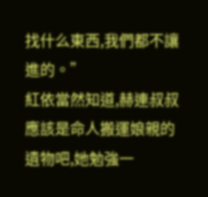找什么東西,我們都不讓進的。”
紅依當然知道,赫連叔叔應該是命人搬運娘親的遺物吧,她勉強一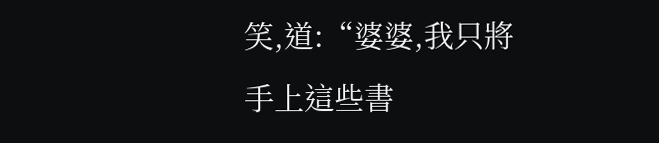笑,道:“婆婆,我只將手上這些書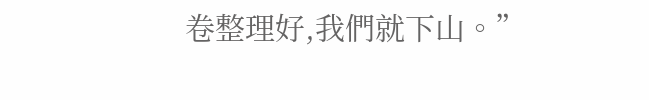卷整理好,我們就下山。”